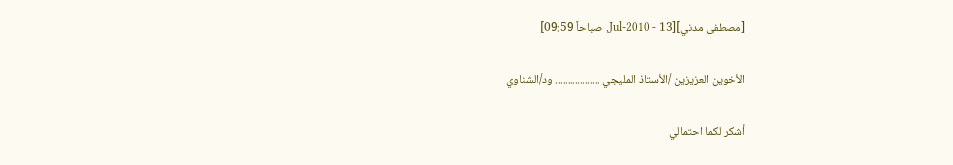[مصطفى مدني][13 - Jul-2010, صباحاً 09:59]

الأخوين العزيزين /الأستاذ المليجي .................. ود/الشناوي

أشكر لكما احتمالي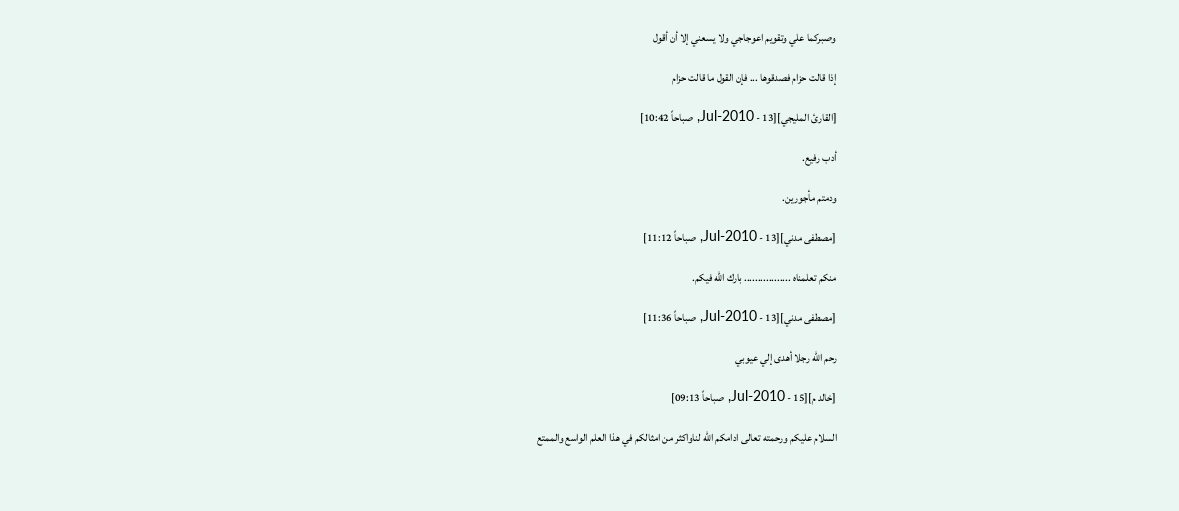وصبركما علي وتقويم اعوجاجي ولا يسعني إلا أن أقول

إذا قالت حزام فصدقوها ... فإن القول ما قالت حزام

[القارئ المليجي][13 - Jul-2010, صباحاً 10:42]

أدب رفيع.

ودمتم مأجورين.

[مصطفى مدني][13 - Jul-2010, صباحاً 11:12]

منكم تعلمناه ................. بارك الله فيكم.

[مصطفى مدني][13 - Jul-2010, صباحاً 11:36]

رحم الله رجلا أهدى إلي عيوبي

[خالد م][15 - Jul-2010, صباحاً 09:13]

السلام عليكم ورحمته تعالى ادامكم الله لناواكثر من امثالكم في هذا العلم الواسع والممتع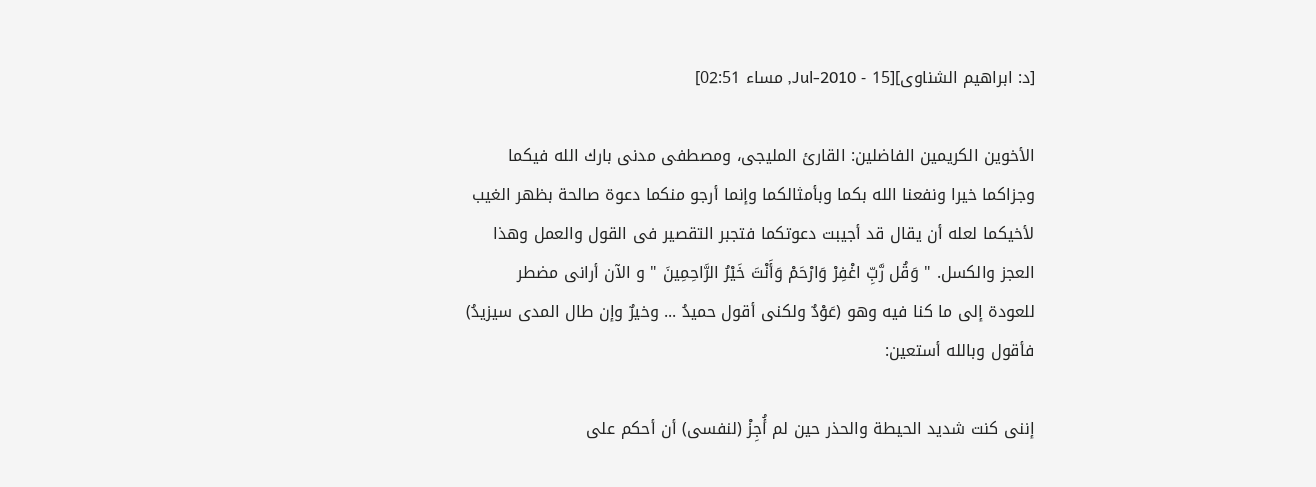[د: ابراهيم الشناوى][15 - Jul-2010, مساء 02:51]

الأخوين الكريمين الفاضلين: القارئ المليجى، ومصطفى مدنى بارك الله فيكما وجزاكما خيرا ونفعنا الله بكما وبأمثالكما وإنما أرجو منكما دعوة صالحة بظهر الغيب لأخيكما لعله أن يقال قد أجيبت دعوتكما فتجبر التقصير فى القول والعمل وهذا العجز والكسل. " وَقُل رَّبِّ اغْفِرْ وَارْحَمْ وَأَنْتَ خَيْرُ الرَّاحِمِينَ " و الآن أرانى مضطر للعودة إلى ما كنا فيه وهو (عَوْدٌ ولكنى أقول حميدُ ... وخيرٌ وإن طال المدى سيزيدُ) فأقول وبالله أستعين:

إننى كنت شديد الحيطة والحذر حين لم أُجِزْ (لنفسى) أن أحكم على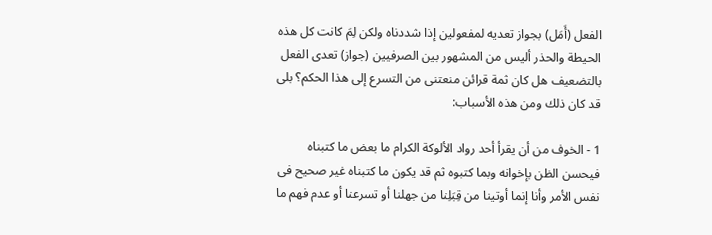الفعل (أَمَل) بجواز تعديه لمفعولين إذا شددناه ولكن لِمَ كانت كل هذه الحيطة والحذر أليس من المشهور بين الصرفيين (جواز) تعدى الفعل بالتضعيف هل كان ثمة قرائن منعتنى من التسرع إلى هذا الحكم؟ بلى قد كان ذلك ومن هذه الأسباب:

1 - الخوف من أن يقرأ أحد رواد الألوكة الكرام ما بعض ما كتبناه فيحسن الظن بإخوانه وبما كتبوه ثم قد يكون ما كتبناه غير صحيح فى نفس الأمر وأنا إنما أوتينا من قِبَلِنا من جهلنا أو تسرعنا أو عدم فهم ما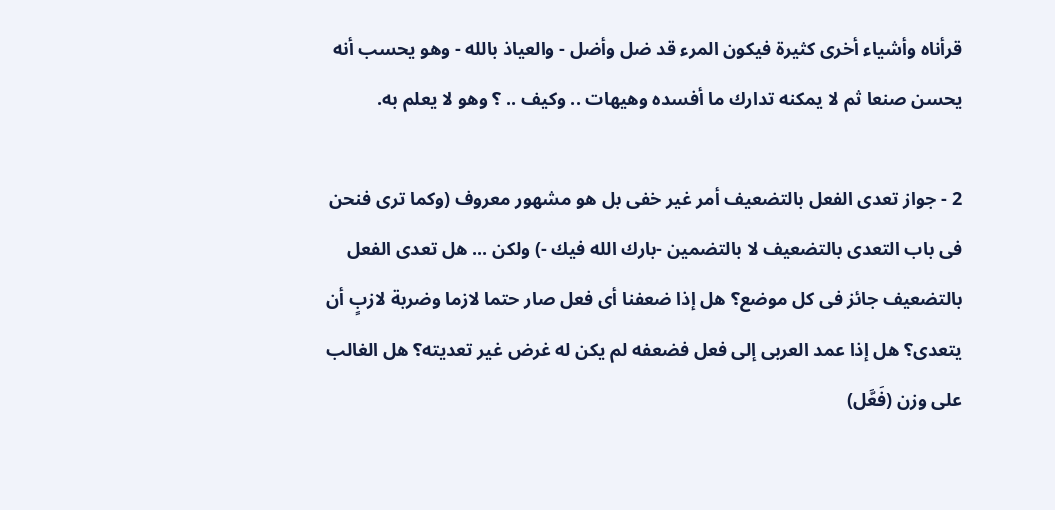قرأناه وأشياء أخرى كثيرة فيكون المرء قد ضل وأضل - والعياذ بالله - وهو يحسب أنه يحسن صنعا ثم لا يمكنه تدارك ما أفسده وهيهات .. وكيف .. ؟ وهو لا يعلم به.

2 - جواز تعدى الفعل بالتضعيف أمر غير خفى بل هو مشهور معروف (وكما ترى فنحن فى باب التعدى بالتضعيف لا بالتضمين -بارك الله فيك -) ولكن ... هل تعدى الفعل بالتضعيف جائز فى كل موضع؟ هل إذا ضعفنا أى فعل صار حتما لازما وضربة لازبٍ أن يتعدى؟ هل إذا عمد العربى إلى فعل فضعفه لم يكن له غرض غير تعديته؟ هل الغالب على وزن (فَعَّل)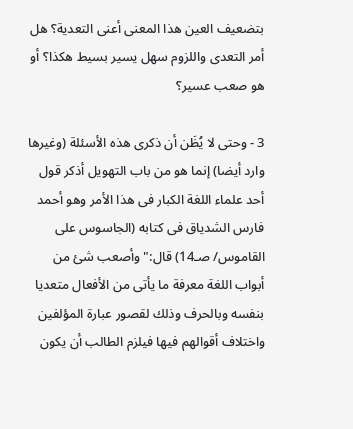بتضعيف العين هذا المعنى أعنى التعدية؟ هل أمر التعدى واللزوم سهل يسير بسيط هكذا؟ أو هو صعب عسير؟

3 - وحتى لا يُظَن أن ذكرى هذه الأسئلة (وغيرها وارد أيضا) إنما هو من باب التهويل أذكر قول أحد علماء اللغة الكبار فى هذا الأمر وهو أحمد فارس الشدياق فى كتابه (الجاسوس على القاموس/ صـ14) قال:" وأصعب شئ من أبواب اللغة معرفة ما يأتى من الأفعال متعديا بنفسه وبالحرف وذلك لقصور عبارة المؤلفين واختلاف أقوالهم فيها فيلزم الطالب أن يكون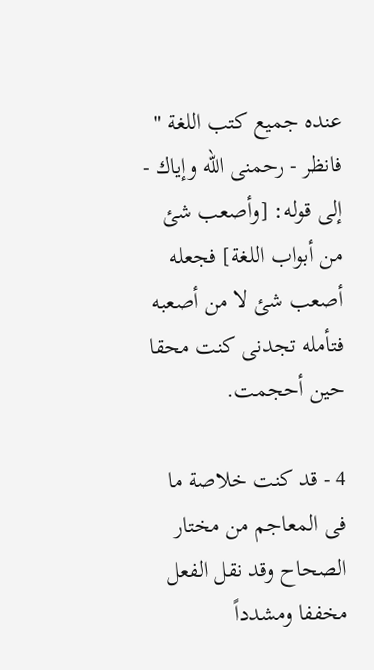عنده جميع كتب اللغة " فانظر - رحمنى الله وإياك - إلى قوله: [وأصعب شئ من أبواب اللغة] فجعله أصعب شئ لا من أصعبه فتأمله تجدنى كنت محقا حين أحجمت.

4 - قد كنت خلاصة ما فى المعاجم من مختار الصحاح وقد نقل الفعل مخففا ومشدداً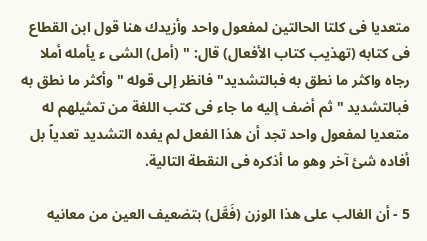متعديا فى كلتا الحالتين لمفعول واحد وأزيدك هنا قول ابن القطاع فى كتابه (تهذيب كتاب الأفعال) قال: " (أمل) الشى ء يأمله أملا رجاه واكثر ما نطق به فبالتشديد" فانظر إلى قوله " وأكثر ما نطق به فبالتشديد " ثم أضف إليه ما جاء فى كتب اللغة من تمثيلهم له متعديا لمفعول واحد تجد أن هذا الفعل لم يفده التشديد تعدياً بل أفاده شئ آخر وهو ما أذكره فى النقطة التالية.

5 - أن الغالب على هذا الوزن (فَعَّل) بتضعيف العين من معانيه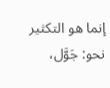إنما هو التكثير نحو: جَوَّل،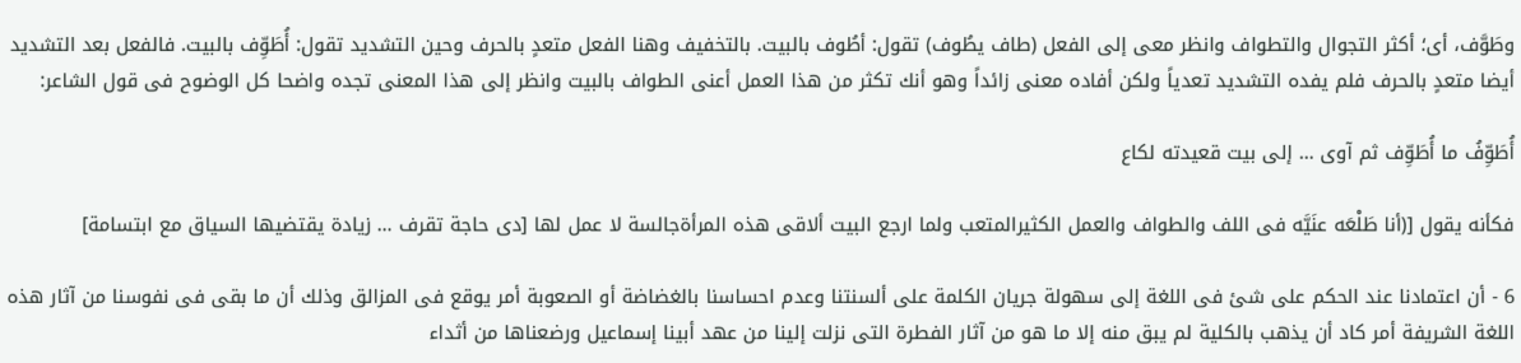وطَوَّف، أى؛ أكثر التجوال والتطواف وانظر معى إلى الفعل (طاف يطُوف) تقول: أطُوف بالبيت. بالتخفيف وهنا الفعل متعدٍ بالحرف وحين التشديد تقول: أُطَوِّف بالبيت. فالفعل بعد التشديد أيضا متعدٍ بالحرف فلم يفده التشديد تعدياً ولكن أفاده معنى زائداً وهو أنك تكثر من هذا العمل أعنى الطواف بالبيت وانظر إلى هذا المعنى تجده واضحا كل الوضوح فى قول الشاعر:

أُطَوِّفُ ما أُطَوِّف ثم آوى ... إلى بيت قعيدته لكاع

فكأنه يقول [(أنا طَلْعَه عنَيَّه فى اللف والطواف والعمل الكثيرالمتعب ولما ارجع البيت ألاقى هذه المرأةجالسة لا عمل لها [دى حاجة تقرف ... زيادة يقتضيها السياق مع ابتسامة]

6 - أن اعتمادنا عند الحكم على شئ فى اللغة إلى سهولة جريان الكلمة على ألسنتنا وعدم احساسنا بالغضاضة أو الصعوبة أمر يوقع فى المزالق وذلك أن ما بقى فى نفوسنا من آثار هذه اللغة الشريفة أمر كاد أن يذهب بالكلية لم يبق منه إلا ما هو من آثار الفطرة التى نزلت إلينا من عهد أبينا إسماعيل ورضعناها من أثداء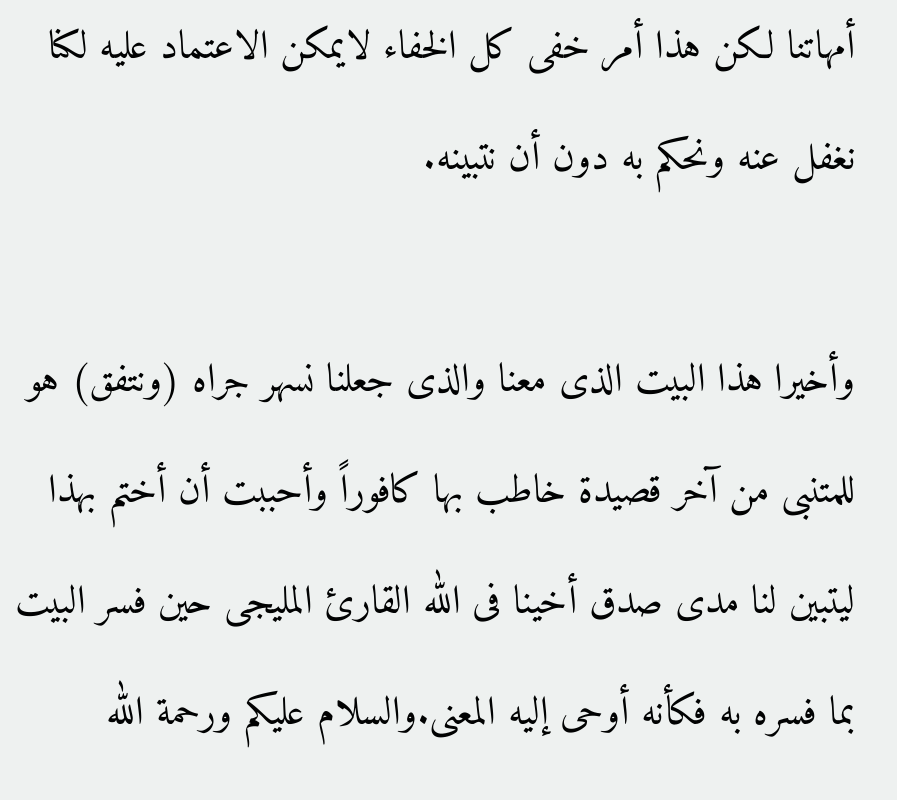أمهاتنا لكن هذا أمر خفى كل الخفاء لايمكن الاعتماد عليه لكنا نغفل عنه ونحكم به دون أن نتبينه.

وأخيرا هذا البيت الذى معنا والذى جعلنا نسهر جراه (ونتفق) هو للمتنبى من آخر قصيدة خاطب بها كافوراً وأحببت أن أختم بهذا ليتبين لنا مدى صدق أخينا فى الله القارئ المليجى حين فسر البيت بما فسره به فكأنه أوحى إليه المعنى.والسلام عليكم ورحمة الله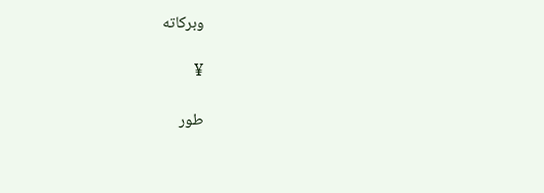وبركاته

¥

طور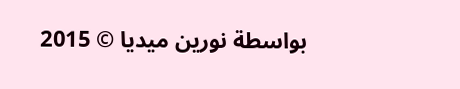بواسطة نورين ميديا © 2015